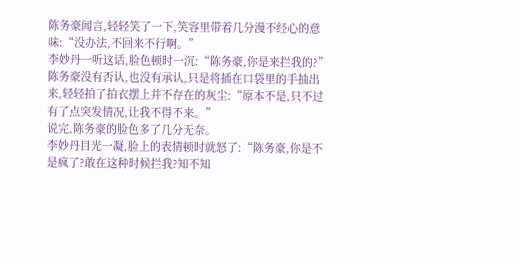陈务豪闻言,轻轻笑了一下,笑容里带着几分漫不经心的意味:“没办法,不回来不行啊。”
李妙丹一听这话,脸色顿时一沉:“陈务豪,你是来拦我的?”
陈务豪没有否认,也没有承认,只是将插在口袋里的手抽出来,轻轻拍了拍衣摆上并不存在的灰尘:“原本不是,只不过有了点突发情况,让我不得不来。”
说完,陈务豪的脸色多了几分无奈。
李妙丹目光一凝,脸上的表情顿时就怒了:“陈务豪,你是不是疯了?敢在这种时候拦我?知不知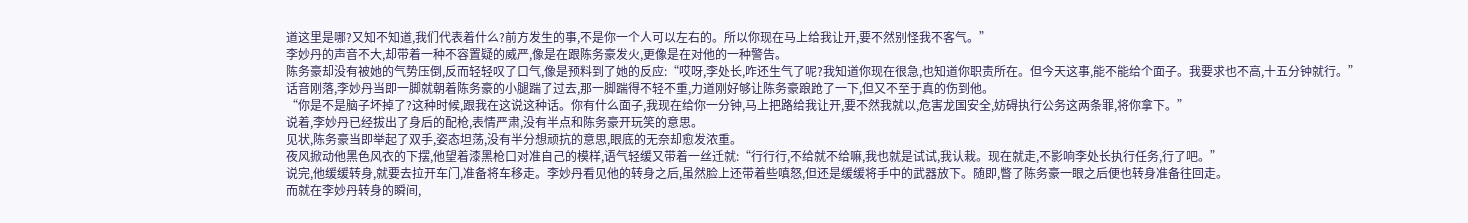道这里是哪?又知不知道,我们代表着什么?前方发生的事,不是你一个人可以左右的。所以你现在马上给我让开,要不然别怪我不客气。”
李妙丹的声音不大,却带着一种不容置疑的威严,像是在跟陈务豪发火,更像是在对他的一种警告。
陈务豪却没有被她的气势压倒,反而轻轻叹了口气,像是预料到了她的反应:“哎呀,李处长,咋还生气了呢?我知道你现在很急,也知道你职责所在。但今天这事,能不能给个面子。我要求也不高,十五分钟就行。”
话音刚落,李妙丹当即一脚就朝着陈务豪的小腿踹了过去,那一脚踹得不轻不重,力道刚好够让陈务豪踉跄了一下,但又不至于真的伤到他。
“你是不是脑子坏掉了?这种时候,跟我在这说这种话。你有什么面子,我现在给你一分钟,马上把路给我让开,要不然我就以,危害龙国安全,妨碍执行公务这两条罪,将你拿下。”
说着,李妙丹已经拔出了身后的配枪,表情严肃,没有半点和陈务豪开玩笑的意思。
见状,陈务豪当即举起了双手,姿态坦荡,没有半分想顽抗的意思,眼底的无奈却愈发浓重。
夜风掀动他黑色风衣的下摆,他望着漆黑枪口对准自己的模样,语气轻缓又带着一丝迁就:“行行行,不给就不给嘛,我也就是试试,我认栽。现在就走,不影响李处长执行任务,行了吧。”
说完,他缓缓转身,就要去拉开车门,准备将车移走。李妙丹看见他的转身之后,虽然脸上还带着些嗔怒,但还是缓缓将手中的武器放下。随即,瞥了陈务豪一眼之后便也转身准备往回走。
而就在李妙丹转身的瞬间,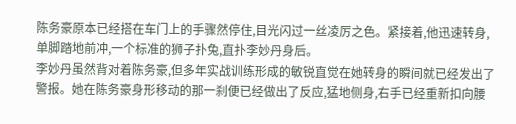陈务豪原本已经搭在车门上的手骤然停住,目光闪过一丝凌厉之色。紧接着,他迅速转身,单脚踏地前冲,一个标准的狮子扑兔,直扑李妙丹身后。
李妙丹虽然背对着陈务豪,但多年实战训练形成的敏锐直觉在她转身的瞬间就已经发出了警报。她在陈务豪身形移动的那一刹便已经做出了反应,猛地侧身,右手已经重新扣向腰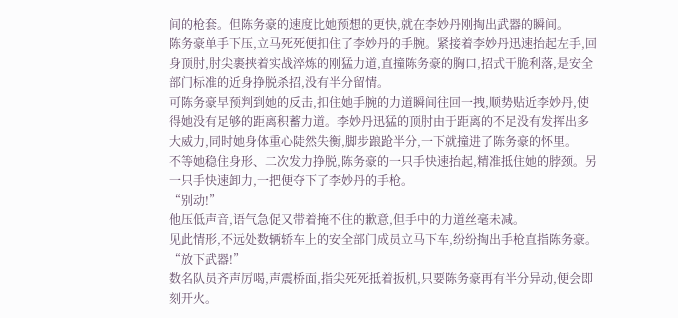间的枪套。但陈务豪的速度比她预想的更快,就在李妙丹刚掏出武器的瞬间。
陈务豪单手下压,立马死死便扣住了李妙丹的手腕。紧接着李妙丹迅速抬起左手,回身顶肘,肘尖裹挟着实战淬炼的刚猛力道,直撞陈务豪的胸口,招式干脆利落,是安全部门标准的近身挣脱杀招,没有半分留情。
可陈务豪早预判到她的反击,扣住她手腕的力道瞬间往回一拽,顺势贴近李妙丹,使得她没有足够的距离积蓄力道。李妙丹迅猛的顶肘由于距离的不足没有发挥出多大威力,同时她身体重心陡然失衡,脚步踉跄半分,一下就撞进了陈务豪的怀里。
不等她稳住身形、二次发力挣脱,陈务豪的一只手快速抬起,精准抵住她的脖颈。另一只手快速卸力,一把便夺下了李妙丹的手枪。
“别动!”
他压低声音,语气急促又带着掩不住的歉意,但手中的力道丝毫未减。
见此情形,不远处数辆轿车上的安全部门成员立马下车,纷纷掏出手枪直指陈务豪。
“放下武器!”
数名队员齐声厉喝,声震桥面,指尖死死抵着扳机,只要陈务豪再有半分异动,便会即刻开火。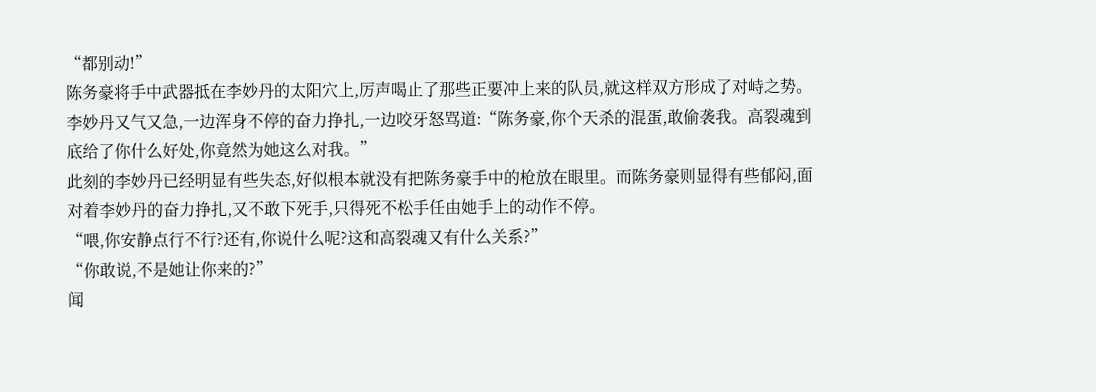“都别动!”
陈务豪将手中武器抵在李妙丹的太阳穴上,厉声喝止了那些正要冲上来的队员,就这样双方形成了对峙之势。
李妙丹又气又急,一边浑身不停的奋力挣扎,一边咬牙怒骂道:“陈务豪,你个天杀的混蛋,敢偷袭我。高裂魂到底给了你什么好处,你竟然为她这么对我。”
此刻的李妙丹已经明显有些失态,好似根本就没有把陈务豪手中的枪放在眼里。而陈务豪则显得有些郁闷,面对着李妙丹的奋力挣扎,又不敢下死手,只得死不松手任由她手上的动作不停。
“喂,你安静点行不行?还有,你说什么呢?这和高裂魂又有什么关系?”
“你敢说,不是她让你来的?”
闻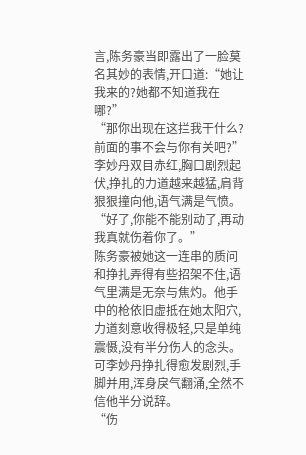言,陈务豪当即露出了一脸莫名其妙的表情,开口道:“她让我来的?她都不知道我在哪?”
“那你出现在这拦我干什么?前面的事不会与你有关吧?”
李妙丹双目赤红,胸口剧烈起伏,挣扎的力道越来越猛,肩背狠狠撞向他,语气满是气愤。
“好了,你能不能别动了,再动我真就伤着你了。”
陈务豪被她这一连串的质问和挣扎弄得有些招架不住,语气里满是无奈与焦灼。他手中的枪依旧虚抵在她太阳穴,力道刻意收得极轻,只是单纯震慑,没有半分伤人的念头。可李妙丹挣扎得愈发剧烈,手脚并用,浑身戾气翻涌,全然不信他半分说辞。
“伤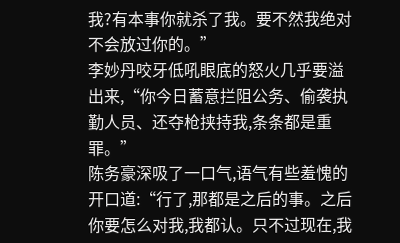我?有本事你就杀了我。要不然我绝对不会放过你的。”
李妙丹咬牙低吼眼底的怒火几乎要溢出来,“你今日蓄意拦阻公务、偷袭执勤人员、还夺枪挟持我,条条都是重罪。”
陈务豪深吸了一口气,语气有些羞愧的开口道:“行了,那都是之后的事。之后你要怎么对我,我都认。只不过现在,我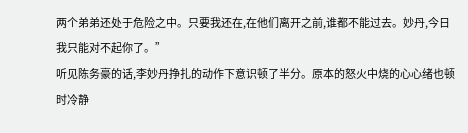两个弟弟还处于危险之中。只要我还在,在他们离开之前,谁都不能过去。妙丹,今日我只能对不起你了。”
听见陈务豪的话,李妙丹挣扎的动作下意识顿了半分。原本的怒火中烧的心心绪也顿时冷静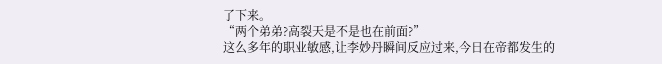了下来。
“两个弟弟?高裂天是不是也在前面?”
这么多年的职业敏感,让李妙丹瞬间反应过来,今日在帝都发生的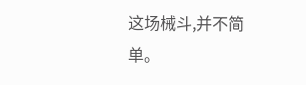这场械斗,并不简单。